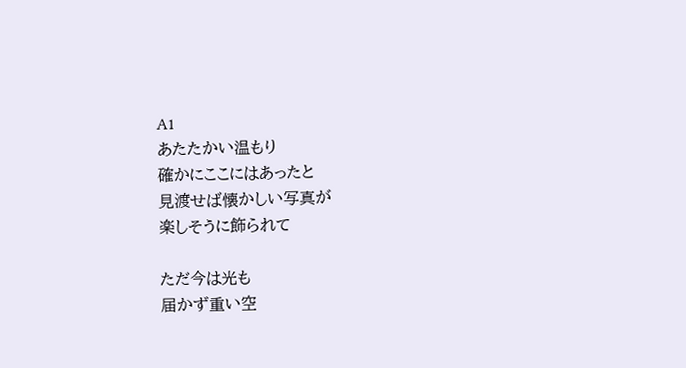A1
あたたかい温もり
確かにここにはあったと
見渡せば懐かしい写真が
楽しそうに飾られて

ただ今は光も
届かず重い空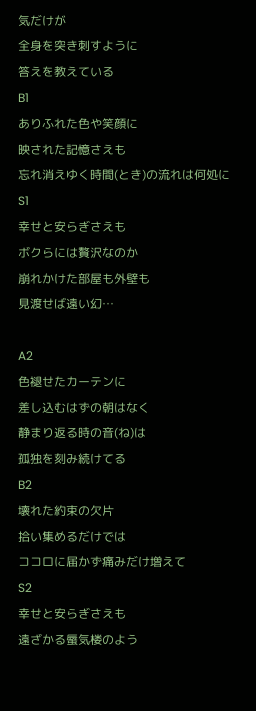気だけが
全身を突き刺すように
答えを教えている
B1
ありふれた色や笑顔に
映された記憶さえも
忘れ消えゆく時間(とき)の流れは何処に
S1
幸せと安らぎさえも
ボクらには贅沢なのか
崩れかけた部屋も外壁も
見渡せば遠い幻…

A2
色褪せたカーテンに
差し込むはずの朝はなく
静まり返る時の音(ね)は
孤独を刻み続けてる
B2
壊れた約束の欠片
拾い集めるだけでは
ココロに届かず痛みだけ増えて
S2
幸せと安らぎさえも
遠ざかる蜃気楼のよう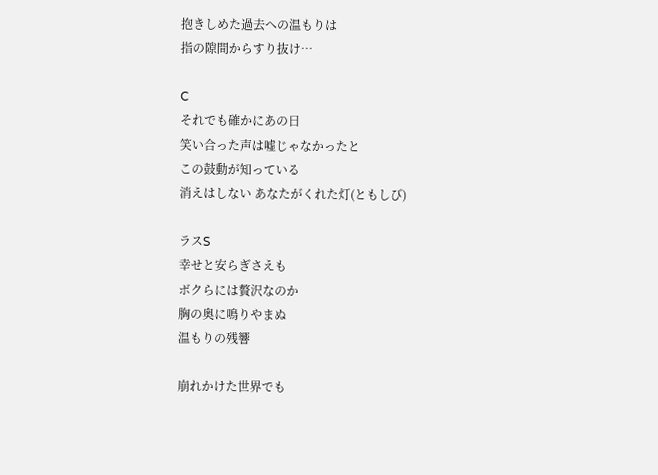抱きしめた過去への温もりは
指の隙間からすり抜け…

C
それでも確かにあの日
笑い合った声は嘘じゃなかったと
この鼓動が知っている
消えはしない あなたがくれた灯(ともしび)

ラスS
幸せと安らぎさえも
ボクらには贅沢なのか
胸の奥に鳴りやまぬ
温もりの残響

崩れかけた世界でも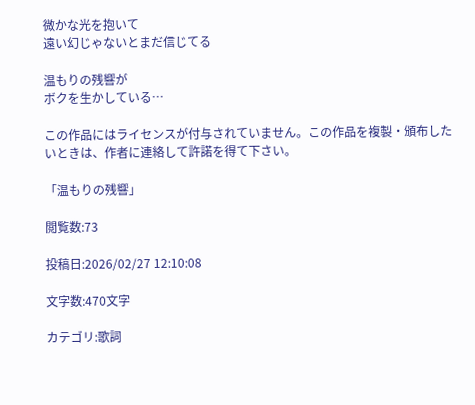微かな光を抱いて
遠い幻じゃないとまだ信じてる

温もりの残響が
ボクを生かしている…

この作品にはライセンスが付与されていません。この作品を複製・頒布したいときは、作者に連絡して許諾を得て下さい。

「温もりの残響」

閲覧数:73

投稿日:2026/02/27 12:10:08

文字数:470文字

カテゴリ:歌詞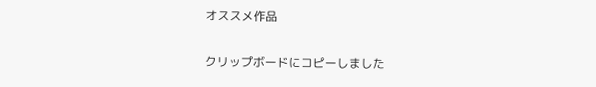オススメ作品

クリップボードにコピーしました